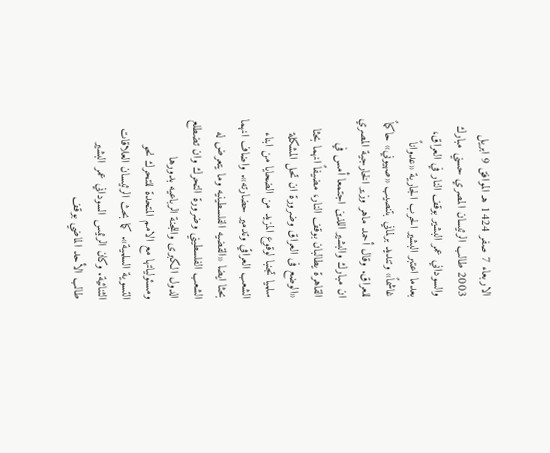الاربعاء 7 صفر 1424 هـ الموافق 9 ابريل 2003 طالب الرئيسان المصري حسني مبارك والسوداني عمر البشير بوقف النار في العراق، بعدما اعتبر البشير الحرب الجارية «عدواناً غاشماً» وتنديد برلماني بتنصيب «صهيوني» حاكماً للعراق. وقال أحمد ماهر وزير الخارجية المصري ان مبارك والبشير اللذين اجتمعا أمس في القاهرة يطالبان بوقف النار، مضيفاً انهما بحثا «الوضع فى العراق وضرورة ان تحل المشكلة سلميا تجنبا لوقوع المزيد من الضحايا من ابناء الشعب العراقي وتدمير حضارته». واضاف انهما بحثا ايضا «القضيه الفلسطينيه وما يتعرض له الشعب الفلسطيني وضرورة التحرك وان تضطلع الدول الكبرى واللجنة الرباعيه بدورها ومسئولياتها مع الامم المتحدة للتحرك نحو التسوية السلمية». كما بحث الرئيسان العلاقات الثنائية. وكان الرئيس السوداني عمر البشير طالب الأحد الماضي بوقف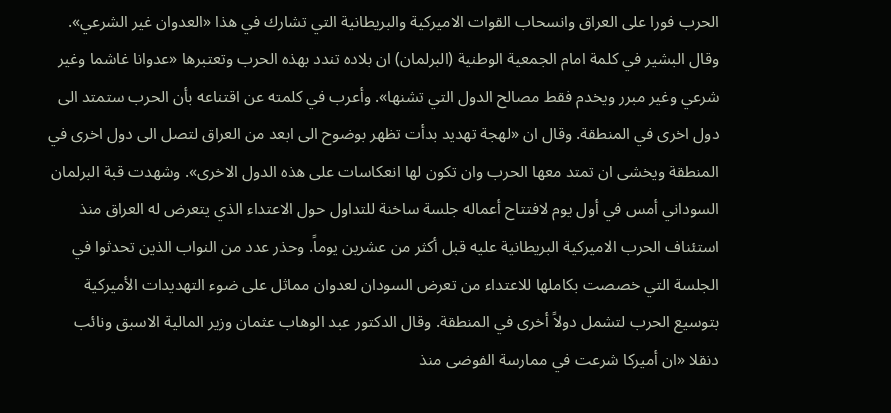الحرب فورا على العراق وانسحاب القوات الاميركية والبريطانية التي تشارك في هذا «العدوان غير الشرعي». وقال البشير في كلمة امام الجمعية الوطنية (البرلمان) ان بلاده تندد بهذه الحرب وتعتبرها «عدوانا غاشما وغير شرعي وغير مبرر ويخدم فقط مصالح الدول التي تشنها». وأعرب في كلمته عن اقتناعه بأن الحرب ستمتد الى دول اخرى في المنطقة. وقال ان «لهجة تهديد بدأت تظهر بوضوح الى ابعد من العراق لتصل الى دول اخرى في المنطقة ويخشى ان تمتد معها الحرب وان تكون لها انعكاسات على هذه الدول الاخرى». وشهدت قبة البرلمان السوداني أمس في أول يوم لافتتاح أعماله جلسة ساخنة للتداول حول الاعتداء الذي يتعرض له العراق منذ استئناف الحرب الاميركية البريطانية عليه قبل أكثر من عشرين يوماً. وحذر عدد من النواب الذين تحدثوا في الجلسة التي خصصت بكاملها للاعتداء من تعرض السودان لعدوان مماثل على ضوء التهديدات الأميركية بتوسيع الحرب لتشمل دولاً أخرى في المنطقة. وقال الدكتور عبد الوهاب عثمان وزير المالية الاسبق ونائب دنقلا «ان أميركا شرعت في ممارسة الفوضى منذ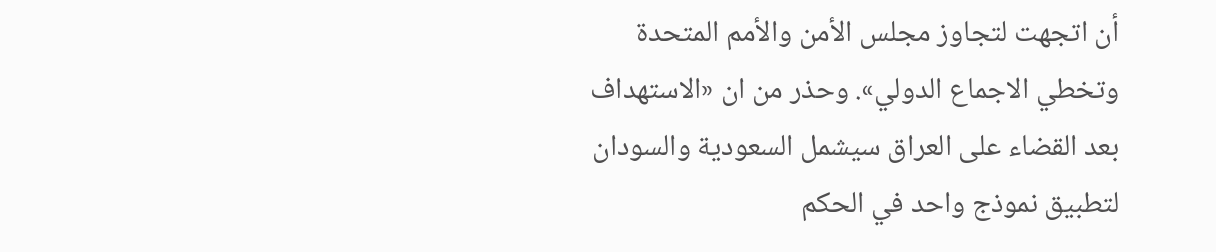أن اتجهت لتجاوز مجلس الأمن والأمم المتحدة وتخطي الاجماع الدولي». وحذر من ان «الاستهداف بعد القضاء على العراق سيشمل السعودية والسودان لتطبيق نموذج واحد في الحكم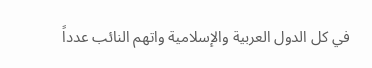في كل الدول العربية والإسلامية واتهم النائب عدداً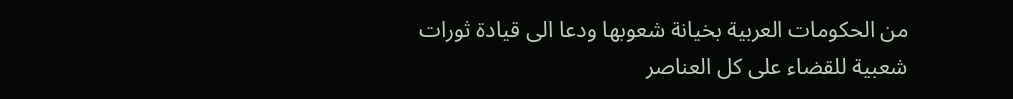من الحكومات العربية بخيانة شعوبها ودعا الى قيادة ثورات شعبية للقضاء على كل العناصر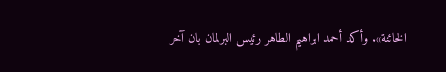الخائنة». وأكد أحمد ابراهيم الطاهر رئيس البرلمان بان آخر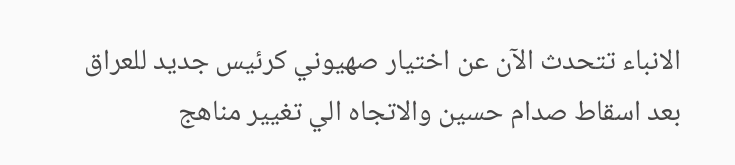الانباء تتحدث الآن عن اختيار صهيوني كرئيس جديد للعراق بعد اسقاط صدام حسين والاتجاه الي تغيير مناهج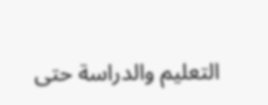التعليم والدراسة حتى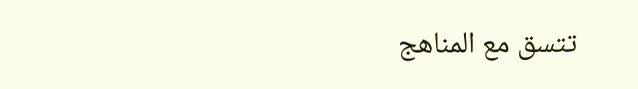تتسق مع المناهج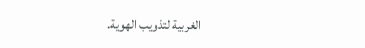الغربية لتذويب الهوية.